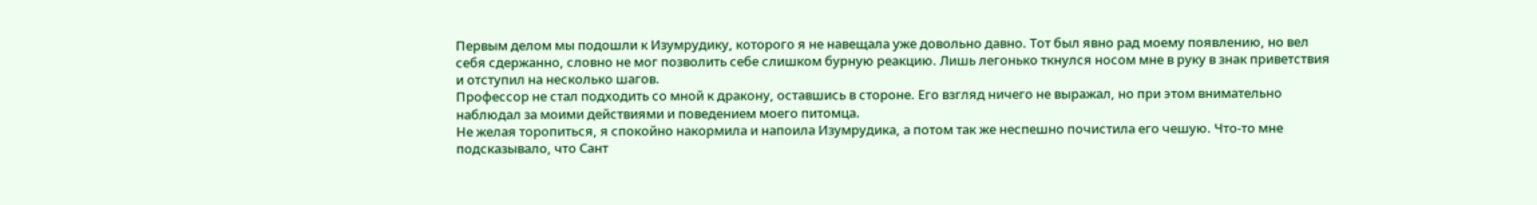Первым делом мы подошли к Изумрудику, которого я не навещала уже довольно давно. Тот был явно рад моему появлению, но вел себя сдержанно, словно не мог позволить себе слишком бурную реакцию. Лишь легонько ткнулся носом мне в руку в знак приветствия и отступил на несколько шагов.
Профессор не стал подходить со мной к дракону, оставшись в стороне. Его взгляд ничего не выражал, но при этом внимательно наблюдал за моими действиями и поведением моего питомца.
Не желая торопиться, я спокойно накормила и напоила Изумрудика, а потом так же неспешно почистила его чешую. Что-то мне подсказывало, что Сант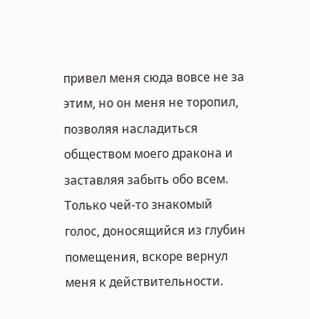привел меня сюда вовсе не за этим, но он меня не торопил, позволяя насладиться обществом моего дракона и заставляя забыть обо всем.
Только чей-то знакомый голос, доносящийся из глубин помещения, вскоре вернул меня к действительности.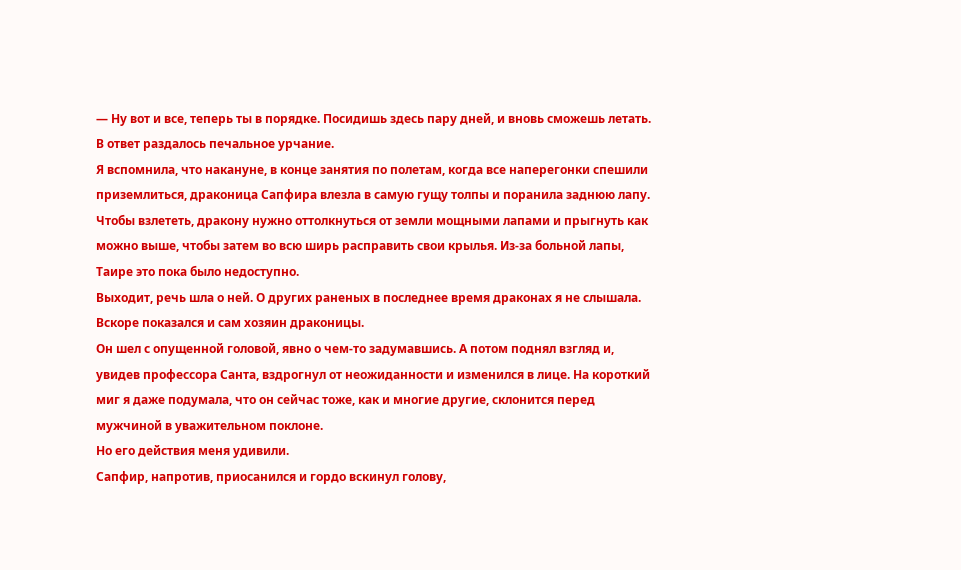— Ну вот и все, теперь ты в порядке. Посидишь здесь пару дней, и вновь сможешь летать.
В ответ раздалось печальное урчание.
Я вспомнила, что накануне, в конце занятия по полетам, когда все наперегонки спешили приземлиться, драконица Сапфира влезла в самую гущу толпы и поранила заднюю лапу. Чтобы взлететь, дракону нужно оттолкнуться от земли мощными лапами и прыгнуть как можно выше, чтобы затем во всю ширь расправить свои крылья. Из-за больной лапы, Таире это пока было недоступно.
Выходит, речь шла о ней. О других раненых в последнее время драконах я не слышала.
Вскоре показался и сам хозяин драконицы.
Он шел с опущенной головой, явно о чем-то задумавшись. А потом поднял взгляд и, увидев профессора Санта, вздрогнул от неожиданности и изменился в лице. На короткий миг я даже подумала, что он сейчас тоже, как и многие другие, склонится перед мужчиной в уважительном поклоне.
Но его действия меня удивили.
Сапфир, напротив, приосанился и гордо вскинул голову,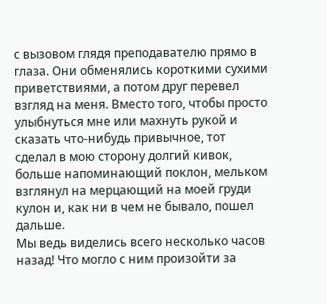с вызовом глядя преподавателю прямо в глаза. Они обменялись короткими сухими приветствиями, а потом друг перевел взгляд на меня. Вместо того, чтобы просто улыбнуться мне или махнуть рукой и сказать что-нибудь привычное, тот сделал в мою сторону долгий кивок, больше напоминающий поклон, мельком взглянул на мерцающий на моей груди кулон и, как ни в чем не бывало, пошел дальше.
Мы ведь виделись всего несколько часов назад! Что могло с ним произойти за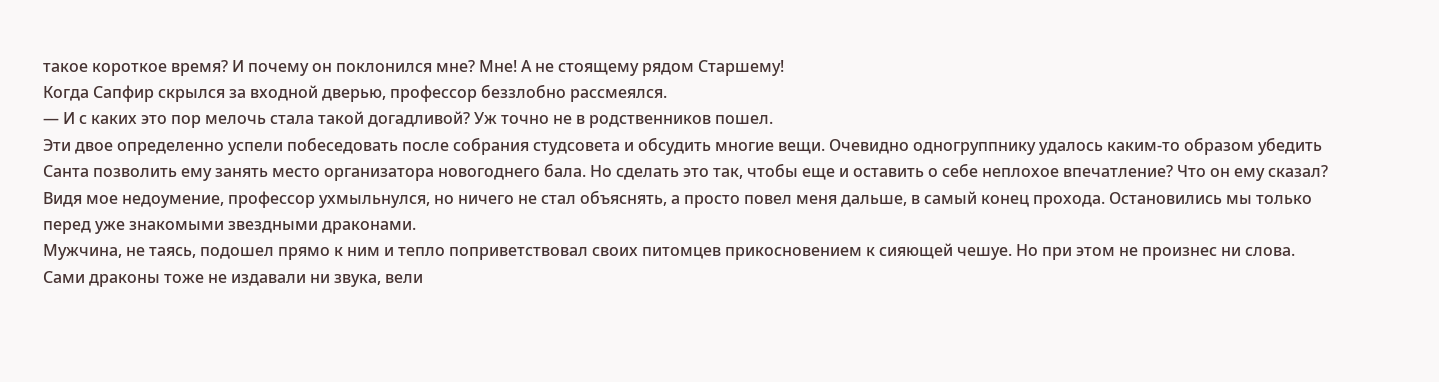такое короткое время? И почему он поклонился мне? Мне! А не стоящему рядом Старшему!
Когда Сапфир скрылся за входной дверью, профессор беззлобно рассмеялся.
— И с каких это пор мелочь стала такой догадливой? Уж точно не в родственников пошел.
Эти двое определенно успели побеседовать после собрания студсовета и обсудить многие вещи. Очевидно одногруппнику удалось каким-то образом убедить Санта позволить ему занять место организатора новогоднего бала. Но сделать это так, чтобы еще и оставить о себе неплохое впечатление? Что он ему сказал?
Видя мое недоумение, профессор ухмыльнулся, но ничего не стал объяснять, а просто повел меня дальше, в самый конец прохода. Остановились мы только перед уже знакомыми звездными драконами.
Мужчина, не таясь, подошел прямо к ним и тепло поприветствовал своих питомцев прикосновением к сияющей чешуе. Но при этом не произнес ни слова.
Сами драконы тоже не издавали ни звука, вели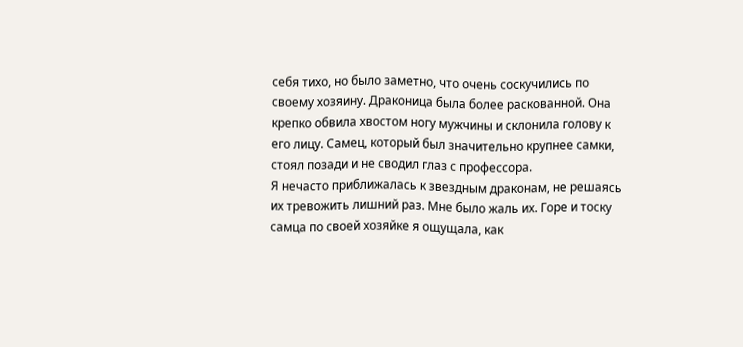себя тихо, но было заметно, что очень соскучились по своему хозяину. Драконица была более раскованной. Она крепко обвила хвостом ногу мужчины и склонила голову к его лицу. Самец, который был значительно крупнее самки, стоял позади и не сводил глаз с профессора.
Я нечасто приближалась к звездным драконам, не решаясь их тревожить лишний раз. Мне было жаль их. Горе и тоску самца по своей хозяйке я ощущала, как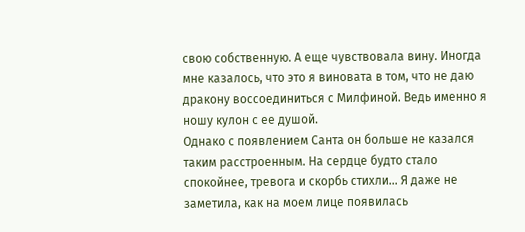свою собственную. А еще чувствовала вину. Иногда мне казалось, что это я виновата в том, что не даю дракону воссоединиться с Милфиной. Ведь именно я ношу кулон с ее душой.
Однако с появлением Санта он больше не казался таким расстроенным. На сердце будто стало спокойнее, тревога и скорбь стихли… Я даже не заметила, как на моем лице появилась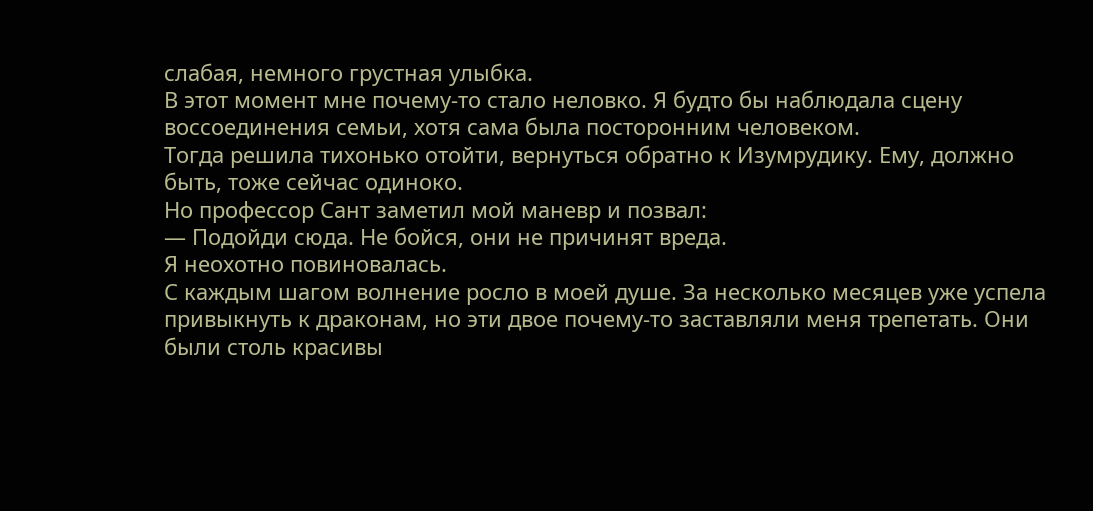слабая, немного грустная улыбка.
В этот момент мне почему-то стало неловко. Я будто бы наблюдала сцену воссоединения семьи, хотя сама была посторонним человеком.
Тогда решила тихонько отойти, вернуться обратно к Изумрудику. Ему, должно быть, тоже сейчас одиноко.
Но профессор Сант заметил мой маневр и позвал:
— Подойди сюда. Не бойся, они не причинят вреда.
Я неохотно повиновалась.
С каждым шагом волнение росло в моей душе. За несколько месяцев уже успела привыкнуть к драконам, но эти двое почему-то заставляли меня трепетать. Они были столь красивы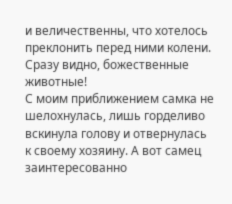и величественны, что хотелось преклонить перед ними колени. Сразу видно, божественные животные!
С моим приближением самка не шелохнулась, лишь горделиво вскинула голову и отвернулась к своему хозяину. А вот самец заинтересованно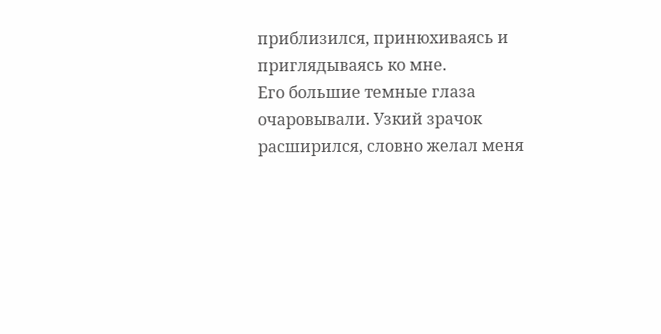приблизился, принюхиваясь и приглядываясь ко мне.
Его большие темные глаза очаровывали. Узкий зрачок расширился, словно желал меня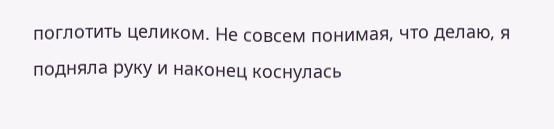поглотить целиком. Не совсем понимая, что делаю, я подняла руку и наконец коснулась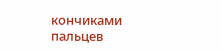кончиками пальцев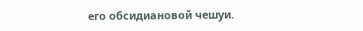его обсидиановой чешуи.